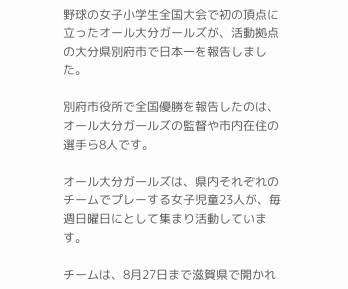野球の女子小学生全国大会で初の頂点に立ったオール大分ガールズが、活動拠点の大分県別府市で日本一を報告しました。

別府市役所で全国優勝を報告したのは、オール大分ガールズの監督や市内在住の選手ら8人です。

オール大分ガールズは、県内それぞれのチームでプレーする女子児童23人が、毎週日曜日にとして集まり活動しています。

チームは、8月27日まで滋賀県で開かれ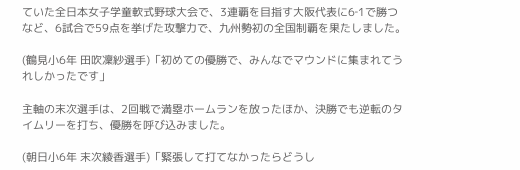ていた全日本女子学童軟式野球大会で、3連覇を目指す大阪代表に6‐1で勝つなど、6試合で59点を挙げた攻撃力で、九州勢初の全国制覇を果たしました。

(鶴見小6年 田吹凜紗選手)「初めての優勝で、みんなでマウンドに集まれてうれしかったです」

主軸の末次選手は、2回戦で満塁ホームランを放ったほか、決勝でも逆転のタイムリーを打ち、優勝を呼び込みました。

(朝日小6年 末次綾香選手)「緊張して打てなかったらどうし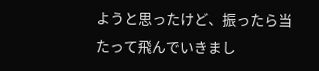ようと思ったけど、振ったら当たって飛んでいきまし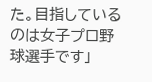た。目指しているのは女子プロ野球選手です」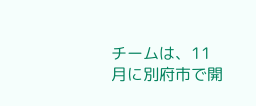チームは、11月に別府市で開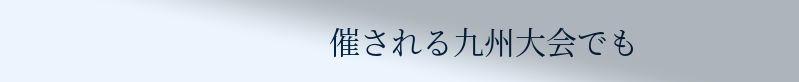催される九州大会でも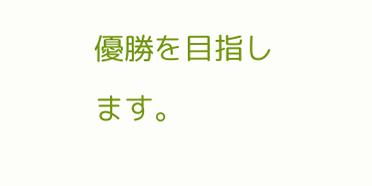優勝を目指します。